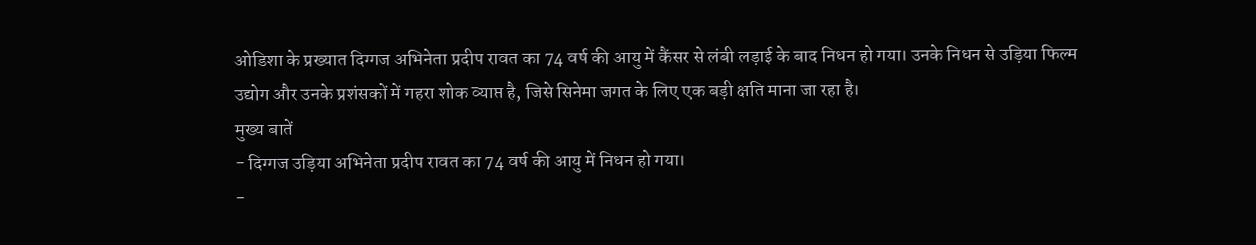ओडिशा के प्रख्यात दिग्गज अभिनेता प्रदीप रावत का 74 वर्ष की आयु में कैंसर से लंबी लड़ाई के बाद निधन हो गया। उनके निधन से उड़िया फिल्म उद्योग और उनके प्रशंसकों में गहरा शोक व्याप्त है, जिसे सिनेमा जगत के लिए एक बड़ी क्षति माना जा रहा है।
मुख्य बातें
- दिग्गज उड़िया अभिनेता प्रदीप रावत का 74 वर्ष की आयु में निधन हो गया।
-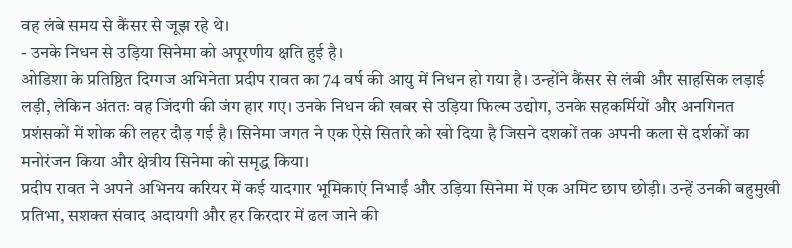वह लंबे समय से कैंसर से जूझ रहे थे।
- उनके निधन से उड़िया सिनेमा को अपूरणीय क्षति हुई है।
ओडिशा के प्रतिष्ठित दिग्गज अभिनेता प्रदीप रावत का 74 वर्ष की आयु में निधन हो गया है। उन्होंने कैंसर से लंबी और साहसिक लड़ाई लड़ी, लेकिन अंततः वह जिंदगी की जंग हार गए। उनके निधन की खबर से उड़िया फिल्म उद्योग, उनके सहकर्मियों और अनगिनत प्रशंसकों में शोक की लहर दौड़ गई है। सिनेमा जगत ने एक ऐसे सितारे को खो दिया है जिसने दशकों तक अपनी कला से दर्शकों का मनोरंजन किया और क्षेत्रीय सिनेमा को समृद्ध किया।
प्रदीप रावत ने अपने अभिनय करियर में कई यादगार भूमिकाएं निभाईं और उड़िया सिनेमा में एक अमिट छाप छोड़ी। उन्हें उनकी बहुमुखी प्रतिभा, सशक्त संवाद अदायगी और हर किरदार में ढल जाने की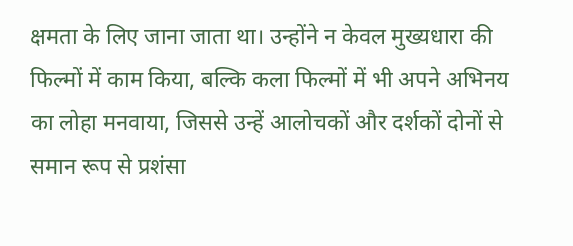क्षमता के लिए जाना जाता था। उन्होंने न केवल मुख्यधारा की फिल्मों में काम किया, बल्कि कला फिल्मों में भी अपने अभिनय का लोहा मनवाया, जिससे उन्हें आलोचकों और दर्शकों दोनों से समान रूप से प्रशंसा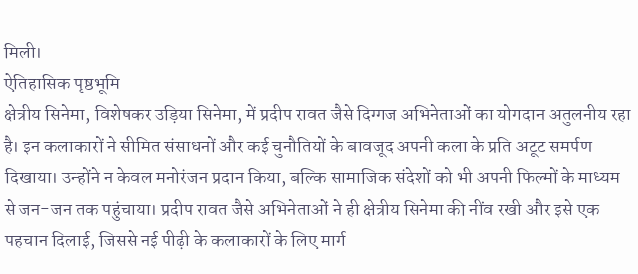मिली।
ऐतिहासिक पृष्ठभूमि
क्षेत्रीय सिनेमा, विशेषकर उड़िया सिनेमा, में प्रदीप रावत जैसे दिग्गज अभिनेताओं का योगदान अतुलनीय रहा है। इन कलाकारों ने सीमित संसाधनों और कई चुनौतियों के बावजूद अपनी कला के प्रति अटूट समर्पण दिखाया। उन्होंने न केवल मनोरंजन प्रदान किया, बल्कि सामाजिक संदेशों को भी अपनी फिल्मों के माध्यम से जन-जन तक पहुंचाया। प्रदीप रावत जैसे अभिनेताओं ने ही क्षेत्रीय सिनेमा की नींव रखी और इसे एक पहचान दिलाई, जिससे नई पीढ़ी के कलाकारों के लिए मार्ग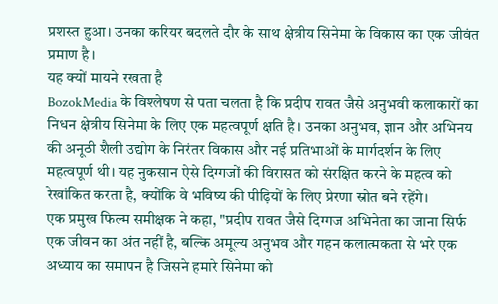प्रशस्त हुआ। उनका करियर बदलते दौर के साथ क्षेत्रीय सिनेमा के विकास का एक जीवंत प्रमाण है।
यह क्यों मायने रखता है
BozokMedia के विश्लेषण से पता चलता है कि प्रदीप रावत जैसे अनुभवी कलाकारों का निधन क्षेत्रीय सिनेमा के लिए एक महत्वपूर्ण क्षति है। उनका अनुभव, ज्ञान और अभिनय की अनूठी शैली उद्योग के निरंतर विकास और नई प्रतिभाओं के मार्गदर्शन के लिए महत्वपूर्ण थी। यह नुकसान ऐसे दिग्गजों की विरासत को संरक्षित करने के महत्व को रेखांकित करता है, क्योंकि वे भविष्य की पीढ़ियों के लिए प्रेरणा स्रोत बने रहेंगे।
एक प्रमुख फिल्म समीक्षक ने कहा, "प्रदीप रावत जैसे दिग्गज अभिनेता का जाना सिर्फ एक जीवन का अंत नहीं है, बल्कि अमूल्य अनुभव और गहन कलात्मकता से भरे एक अध्याय का समापन है जिसने हमारे सिनेमा को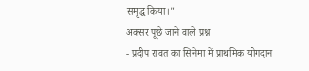समृद्ध किया।"
अक्सर पूछे जाने वाले प्रश्न
- प्रदीप रावत का सिनेमा में प्राथमिक योगदान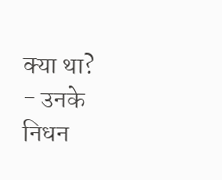क्या था?
- उनके निधन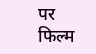पर फिल्म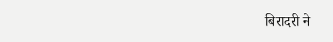बिरादरी ने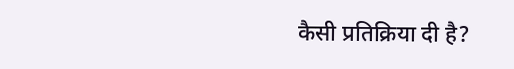कैसी प्रतिक्रिया दी है?